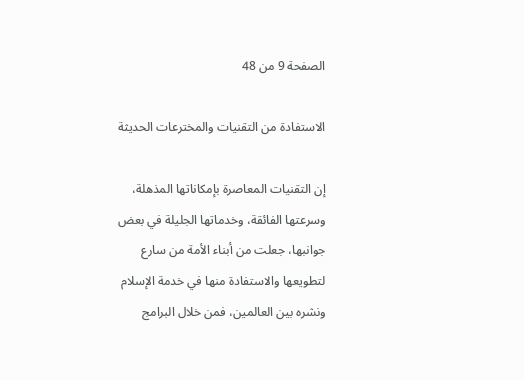الصفحة 9 من 48

الاستفادة من التقنيات والمخترعات الحديثة

إن التقنيات المعاصرة بإمكاناتها المذهلة، وسرعتها الفائقة، وخدماتها الجليلة في بعض جوانبها، جعلت من أبناء الأمة من سارع لتطويعها والاستفادة منها في خدمة الإسلام ونشره بين العالمين، فمن خلال البرامج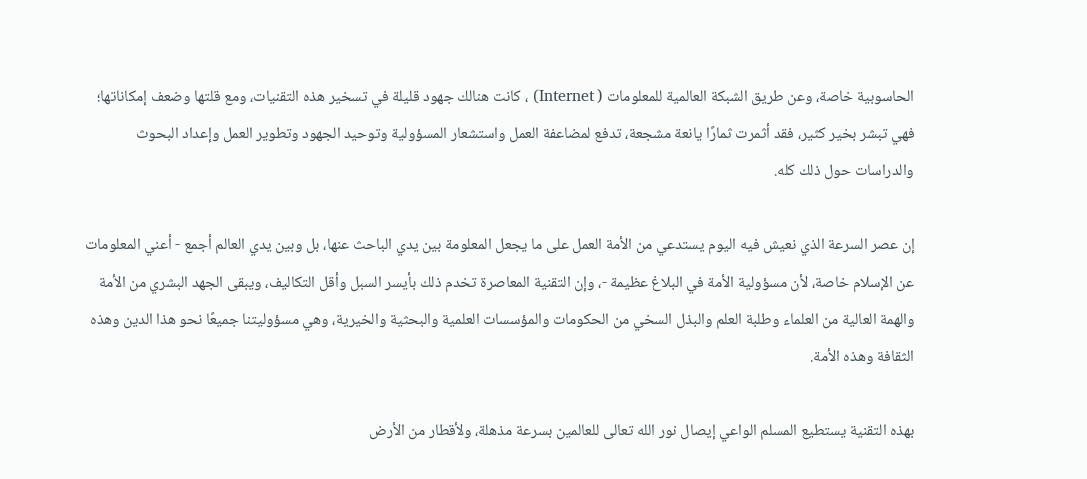الحاسوبية خاصة، وعن طريق الشبكة العالمية للمعلومات ( Internet) ، كانت هنالك جهود قليلة في تسخير هذه التقنيات، ومع قلتها وضعف إمكاناتها؛ فهي تبشر بخير كثير، فقد أثمرت ثمارًا يانعة مشجعة، تدفع لمضاعفة العمل واستشعار المسؤولية وتوحيد الجهود وتطوير العمل وإعداد البحوث والدراسات حول ذلك كله.

إن عصر السرعة الذي نعيش فيه اليوم يستدعي من الأمة العمل على ما يجعل المعلومة بين يدي الباحث عنها، بل وبين يدي العالم أجمع - أعني المعلومات عن الإسلام خاصة، لأن مسؤولية الأمة في البلاغ عظيمة -، وإن التقنية المعاصرة تخدم ذلك بأيسر السبل وأقل التكاليف، ويبقى الجهد البشري من الأمة والهمة العالية من العلماء وطلبة العلم والبذل السخي من الحكومات والمؤسسات العلمية والبحثية والخيرية، وهي مسؤوليتنا جميعًا نحو هذا الدين وهذه الثقافة وهذه الأمة.

بهذه التقنية يستطيع المسلم الواعي إيصال نور الله تعالى للعالمين بسرعة مذهلة، ولأقطار من الأرض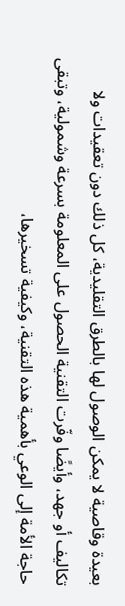بعيدة وقاصية لا يمكن الوصول لها بالطرق التقليدية، كل ذلك دون تعقيدات ولا تكاليف أو جهد، وأيضًا وفّرت التقنية الحصول على المعلومة بسرعة وشمولية، وتبقى حاجة الأمة إلى الوعي بأهمية هذه التقنية، وكيفية تسخيرها،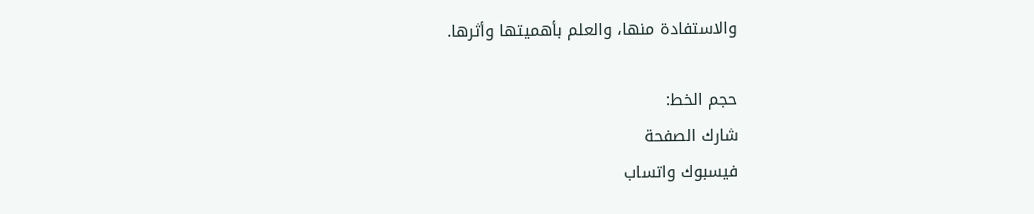والاستفادة منها، والعلم بأهميتها وأثرها.

حجم الخط:
شارك الصفحة
فيسبوك واتساب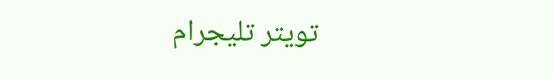تويتر تليجرام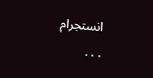انستجرام
. . .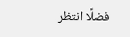فضلًا انتظر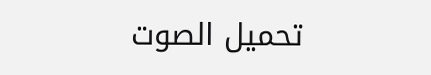تحميل الصوت